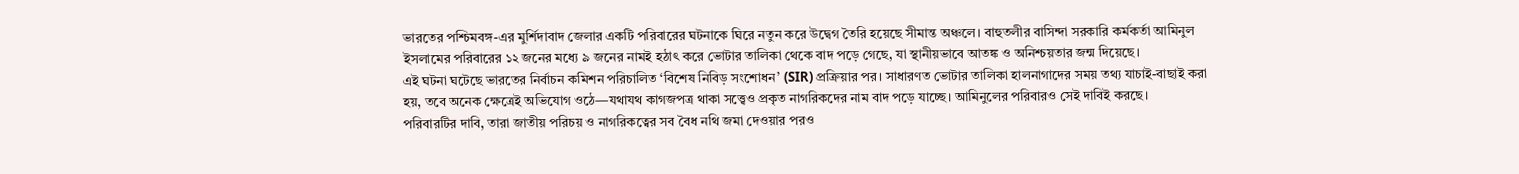ভারতের পশ্চিমবঙ্গ-এর মুর্শিদাবাদ জেলার একটি পরিবারের ঘটনাকে ঘিরে নতুন করে উদ্বেগ তৈরি হয়েছে সীমান্ত অঞ্চলে। বাহুতলীর বাসিন্দা সরকারি কর্মকর্তা আমিনুল ইসলামের পরিবারের ১২ জনের মধ্যে ৯ জনের নামই হঠাৎ করে ভোটার তালিকা থেকে বাদ পড়ে গেছে, যা স্থানীয়ভাবে আতঙ্ক ও অনিশ্চয়তার জন্ম দিয়েছে।
এই ঘটনা ঘটেছে ভারতের নির্বাচন কমিশন পরিচালিত ‘বিশেষ নিবিড় সংশোধন’ (SIR) প্রক্রিয়ার পর। সাধারণত ভোটার তালিকা হালনাগাদের সময় তথ্য যাচাই-বাছাই করা হয়, তবে অনেক ক্ষেত্রেই অভিযোগ ওঠে—যথাযথ কাগজপত্র থাকা সত্ত্বেও প্রকৃত নাগরিকদের নাম বাদ পড়ে যাচ্ছে। আমিনুলের পরিবারও সেই দাবিই করছে।
পরিবারটির দাবি, তারা জাতীয় পরিচয় ও নাগরিকত্বের সব বৈধ নথি জমা দেওয়ার পরও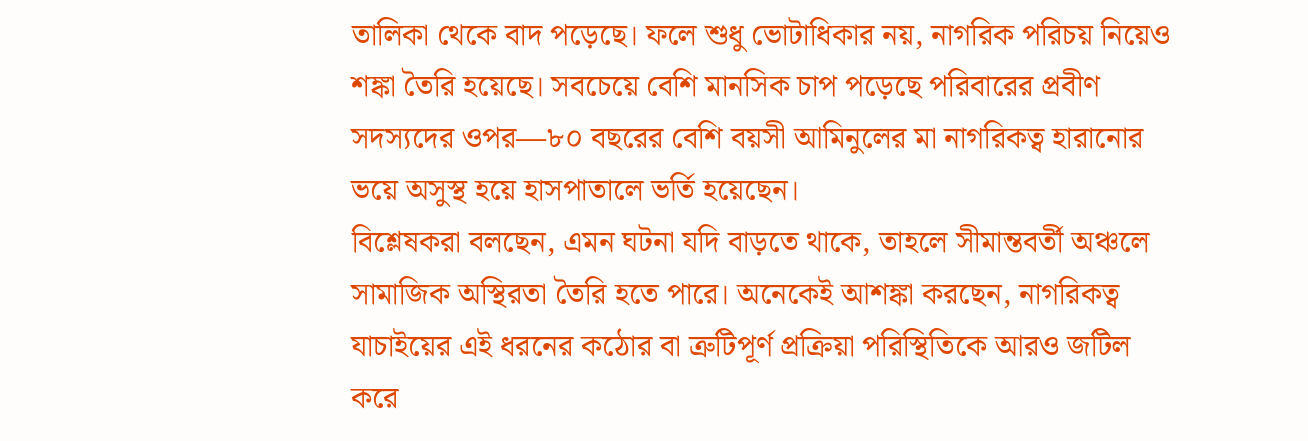তালিকা থেকে বাদ পড়েছে। ফলে শুধু ভোটাধিকার নয়, নাগরিক পরিচয় নিয়েও শঙ্কা তৈরি হয়েছে। সবচেয়ে বেশি মানসিক চাপ পড়েছে পরিবারের প্রবীণ সদস্যদের ওপর—৮০ বছরের বেশি বয়সী আমিনুলের মা নাগরিকত্ব হারানোর ভয়ে অসুস্থ হয়ে হাসপাতালে ভর্তি হয়েছেন।
বিশ্লেষকরা বলছেন, এমন ঘটনা যদি বাড়তে থাকে, তাহলে সীমান্তবর্তী অঞ্চলে সামাজিক অস্থিরতা তৈরি হতে পারে। অনেকেই আশঙ্কা করছেন, নাগরিকত্ব যাচাইয়ের এই ধরনের কঠোর বা ত্রুটিপূর্ণ প্রক্রিয়া পরিস্থিতিকে আরও জটিল করে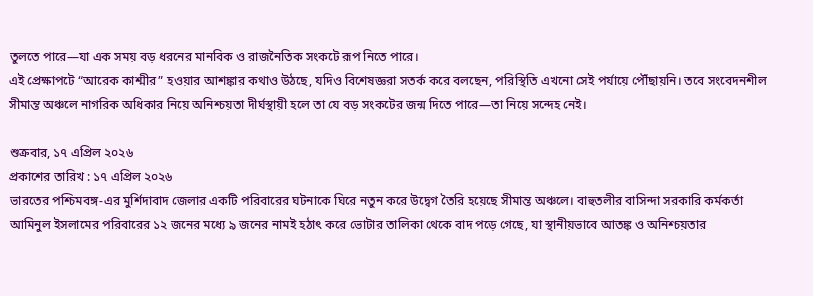তুলতে পারে—যা এক সময় বড় ধরনের মানবিক ও রাজনৈতিক সংকটে রূপ নিতে পারে।
এই প্রেক্ষাপটে “আরেক কাশ্মীর” হওয়ার আশঙ্কার কথাও উঠছে, যদিও বিশেষজ্ঞরা সতর্ক করে বলছেন, পরিস্থিতি এখনো সেই পর্যায়ে পৌঁছায়নি। তবে সংবেদনশীল সীমান্ত অঞ্চলে নাগরিক অধিকার নিয়ে অনিশ্চয়তা দীর্ঘস্থায়ী হলে তা যে বড় সংকটের জন্ম দিতে পারে—তা নিয়ে সন্দেহ নেই।

শুক্রবার, ১৭ এপ্রিল ২০২৬
প্রকাশের তারিখ : ১৭ এপ্রিল ২০২৬
ভারতের পশ্চিমবঙ্গ-এর মুর্শিদাবাদ জেলার একটি পরিবারের ঘটনাকে ঘিরে নতুন করে উদ্বেগ তৈরি হয়েছে সীমান্ত অঞ্চলে। বাহুতলীর বাসিন্দা সরকারি কর্মকর্তা আমিনুল ইসলামের পরিবারের ১২ জনের মধ্যে ৯ জনের নামই হঠাৎ করে ভোটার তালিকা থেকে বাদ পড়ে গেছে, যা স্থানীয়ভাবে আতঙ্ক ও অনিশ্চয়তার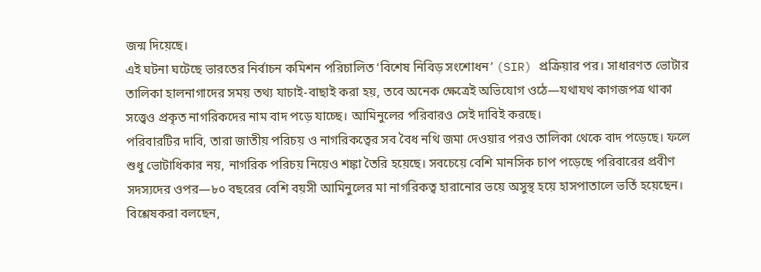জন্ম দিয়েছে।
এই ঘটনা ঘটেছে ভারতের নির্বাচন কমিশন পরিচালিত ‘বিশেষ নিবিড় সংশোধন’ (SIR) প্রক্রিয়ার পর। সাধারণত ভোটার তালিকা হালনাগাদের সময় তথ্য যাচাই-বাছাই করা হয়, তবে অনেক ক্ষেত্রেই অভিযোগ ওঠে—যথাযথ কাগজপত্র থাকা সত্ত্বেও প্রকৃত নাগরিকদের নাম বাদ পড়ে যাচ্ছে। আমিনুলের পরিবারও সেই দাবিই করছে।
পরিবারটির দাবি, তারা জাতীয় পরিচয় ও নাগরিকত্বের সব বৈধ নথি জমা দেওয়ার পরও তালিকা থেকে বাদ পড়েছে। ফলে শুধু ভোটাধিকার নয়, নাগরিক পরিচয় নিয়েও শঙ্কা তৈরি হয়েছে। সবচেয়ে বেশি মানসিক চাপ পড়েছে পরিবারের প্রবীণ সদস্যদের ওপর—৮০ বছরের বেশি বয়সী আমিনুলের মা নাগরিকত্ব হারানোর ভয়ে অসুস্থ হয়ে হাসপাতালে ভর্তি হয়েছেন।
বিশ্লেষকরা বলছেন,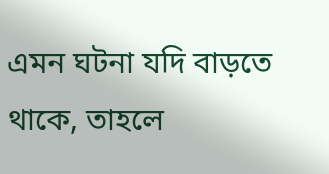এমন ঘটনা যদি বাড়তে থাকে, তাহলে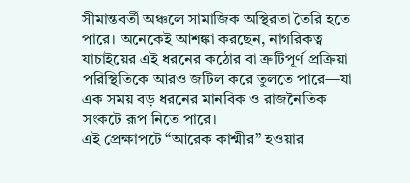সীমান্তবর্তী অঞ্চলে সামাজিক অস্থিরতা তৈরি হতে পারে। অনেকেই আশঙ্কা করছেন, নাগরিকত্ব যাচাইয়ের এই ধরনের কঠোর বা ত্রুটিপূর্ণ প্রক্রিয়া পরিস্থিতিকে আরও জটিল করে তুলতে পারে—যা এক সময় বড় ধরনের মানবিক ও রাজনৈতিক সংকটে রূপ নিতে পারে।
এই প্রেক্ষাপটে “আরেক কাশ্মীর” হওয়ার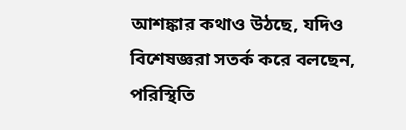আশঙ্কার কথাও উঠছে, যদিও বিশেষজ্ঞরা সতর্ক করে বলছেন, পরিস্থিতি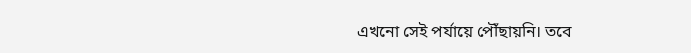এখনো সেই পর্যায়ে পৌঁছায়নি। তবে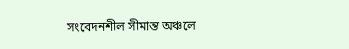সংবেদনশীল সীমান্ত অঞ্চলে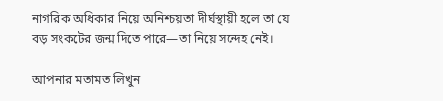নাগরিক অধিকার নিয়ে অনিশ্চয়তা দীর্ঘস্থায়ী হলে তা যে বড় সংকটের জন্ম দিতে পারে—তা নিয়ে সন্দেহ নেই।

আপনার মতামত লিখুন